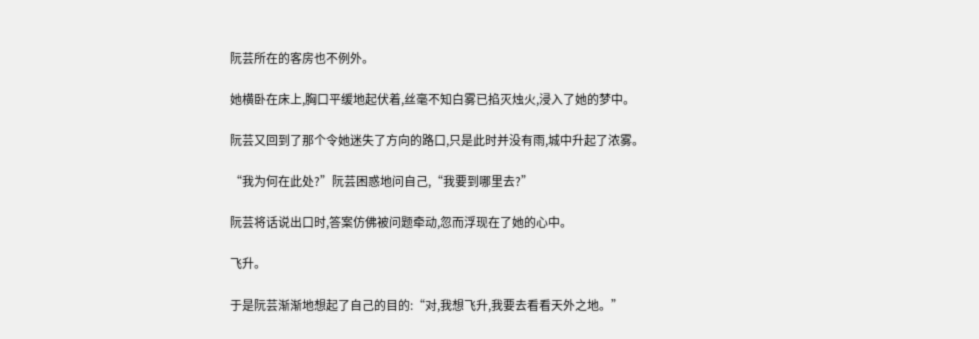阮芸所在的客房也不例外。

她横卧在床上,胸口平缓地起伏着,丝毫不知白雾已掐灭烛火,浸入了她的梦中。

阮芸又回到了那个令她迷失了方向的路口,只是此时并没有雨,城中升起了浓雾。

“我为何在此处?”阮芸困惑地问自己,“我要到哪里去?”

阮芸将话说出口时,答案仿佛被问题牵动,忽而浮现在了她的心中。

飞升。

于是阮芸渐渐地想起了自己的目的:“对,我想飞升,我要去看看天外之地。”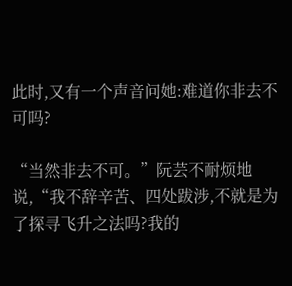此时,又有一个声音问她:难道你非去不可吗?

“当然非去不可。”阮芸不耐烦地说,“我不辞辛苦、四处跋涉,不就是为了探寻飞升之法吗?我的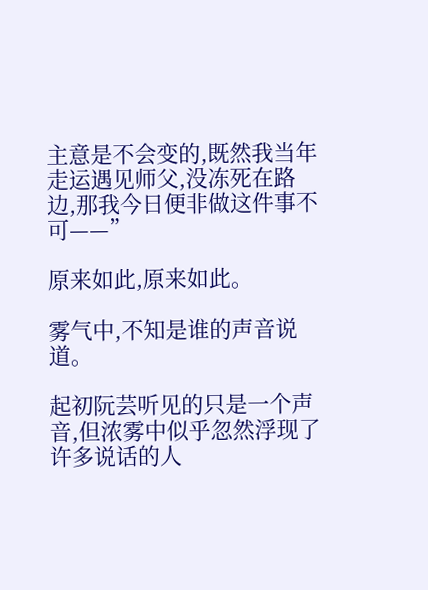主意是不会变的,既然我当年走运遇见师父,没冻死在路边,那我今日便非做这件事不可——”

原来如此,原来如此。

雾气中,不知是谁的声音说道。

起初阮芸听见的只是一个声音,但浓雾中似乎忽然浮现了许多说话的人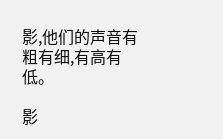影,他们的声音有粗有细,有高有低。

影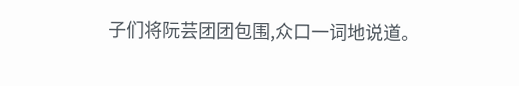子们将阮芸团团包围,众口一词地说道。